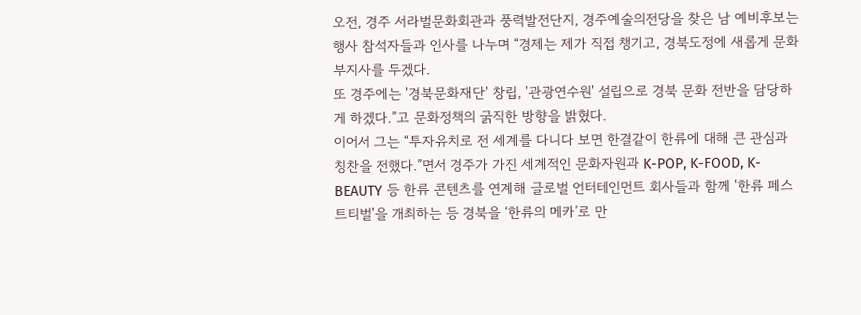오전, 경주 서라벌문화회관과 풍력발전단지, 경주예술의전당을 찾은 남 예비후보는 행사 참석자들과 인사를 나누며 “경제는 제가 직접 챙기고, 경북도정에 새롭게 문화부지사를 두겠다.
또 경주에는 '경북문화재단' 창립, '관광연수원' 설립으로 경북 문화 전반을 담당하게 하겠다.”고 문화정책의 굵직한 방향을 밝혔다.
이어서 그는 “투자유치로 전 세계를 다니다 보면 한결같이 한류에 대해 큰 관심과 칭찬을 전했다.”면서 경주가 가진 세계적인 문화자원과 K-POP, K-FOOD, K-BEAUTY 등 한류 콘텐츠를 연계해 글로벌 언터테인먼트 회사들과 함께 '한류 페스트티벌'을 개최하는 등 경북을 ‘한류의 메카’로 만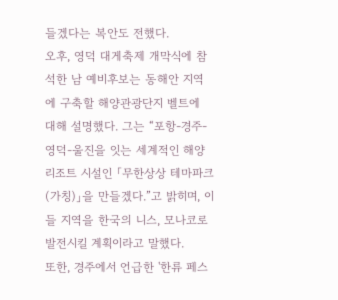들겠다는 복안도 전했다.
오후, 영덕 대게축제 개막식에 참석한 남 예비후보는 동해안 지역에 구축할 해양관광단지 벨트에 대해 설명했다. 그는 “포항-경주-영덕-울진을 잇는 세계적인 해양 리조트 시설인 「무한상상 테마파크(가칭)」을 만들겠다.”고 밝히며, 이들 지역을 한국의 니스, 모나코로 발전시킬 계획이라고 말했다.
또한, 경주에서 언급한 '한류 페스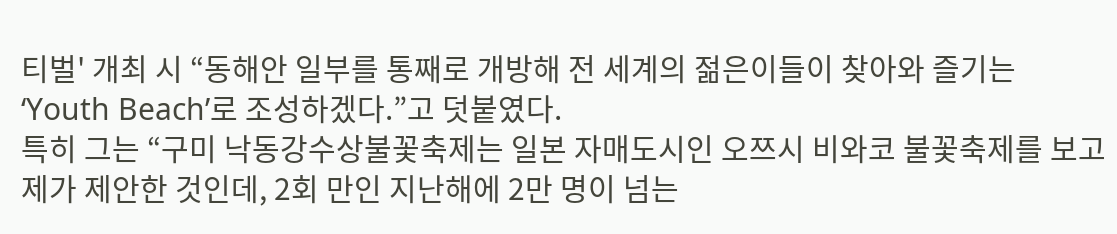티벌' 개최 시 “동해안 일부를 통째로 개방해 전 세계의 젊은이들이 찾아와 즐기는 ‘Youth Beach’로 조성하겠다.”고 덧붙였다.
특히 그는 “구미 낙동강수상불꽃축제는 일본 자매도시인 오쯔시 비와코 불꽃축제를 보고 제가 제안한 것인데, 2회 만인 지난해에 2만 명이 넘는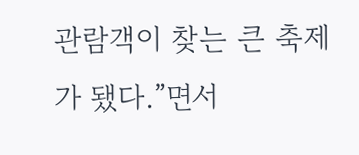관람객이 찾는 큰 축제가 됐다.”면서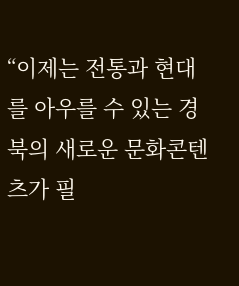“이제는 전통과 현대를 아우를 수 있는 경북의 새로운 문화콘텐츠가 필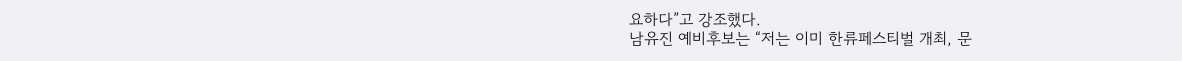요하다”고 강조했다.
남유진 예비후보는 “저는 이미 한류페스티벌 개최, 문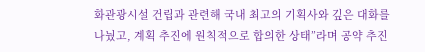화관광시설 건립과 관련해 국내 최고의 기획사와 깊은 대화를 나눴고, 계획 추진에 원칙적으로 합의한 상태”라며 공약 추진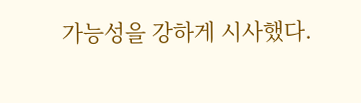가능성을 강하게 시사했다.